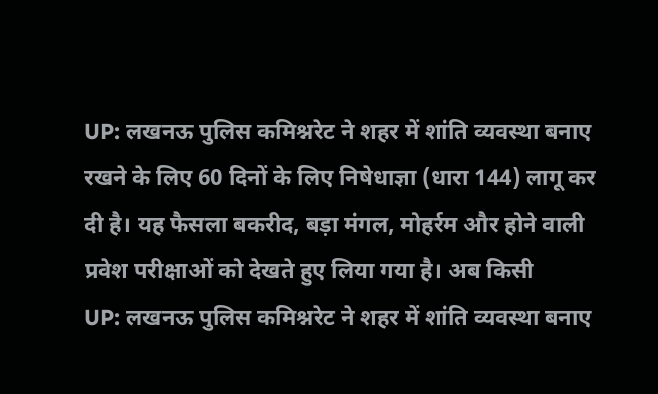UP: लखनऊ पुलिस कमिश्नरेट ने शहर में शांति व्यवस्था बनाए रखने के लिए 60 दिनों के लिए निषेधाज्ञा (धारा 144) लागू कर दी है। यह फैसला बकरीद, बड़ा मंगल, मोहर्रम और होने वाली प्रवेश परीक्षाओं को देखते हुए लिया गया है। अब किसी
UP: लखनऊ पुलिस कमिश्नरेट ने शहर में शांति व्यवस्था बनाए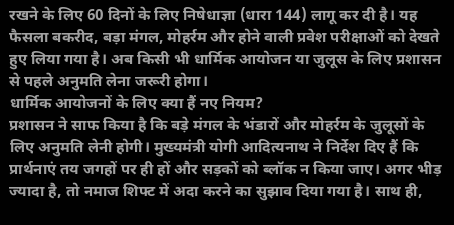रखने के लिए 60 दिनों के लिए निषेधाज्ञा (धारा 144) लागू कर दी है। यह फैसला बकरीद, बड़ा मंगल, मोहर्रम और होने वाली प्रवेश परीक्षाओं को देखते हुए लिया गया है। अब किसी भी धार्मिक आयोजन या जुलूस के लिए प्रशासन से पहले अनुमति लेना जरूरी होगा।
धार्मिक आयोजनों के लिए क्या हैं नए नियम?
प्रशासन ने साफ किया है कि बड़े मंगल के भंडारों और मोहर्रम के जुलूसों के लिए अनुमति लेनी होगी। मुख्यमंत्री योगी आदित्यनाथ ने निर्देश दिए हैं कि प्रार्थनाएं तय जगहों पर ही हों और सड़कों को ब्लॉक न किया जाए। अगर भीड़ ज्यादा है, तो नमाज शिफ्ट में अदा करने का सुझाव दिया गया है। साथ ही,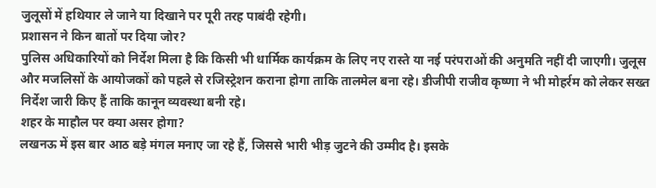जुलूसों में हथियार ले जाने या दिखाने पर पूरी तरह पाबंदी रहेगी।
प्रशासन ने किन बातों पर दिया जोर?
पुलिस अधिकारियों को निर्देश मिला है कि किसी भी धार्मिक कार्यक्रम के लिए नए रास्ते या नई परंपराओं की अनुमति नहीं दी जाएगी। जुलूस और मजलिसों के आयोजकों को पहले से रजिस्ट्रेशन कराना होगा ताकि तालमेल बना रहे। डीजीपी राजीव कृष्णा ने भी मोहर्रम को लेकर सख्त निर्देश जारी किए हैं ताकि कानून व्यवस्था बनी रहे।
शहर के माहौल पर क्या असर होगा?
लखनऊ में इस बार आठ बड़े मंगल मनाए जा रहे हैं, जिससे भारी भीड़ जुटने की उम्मीद है। इसके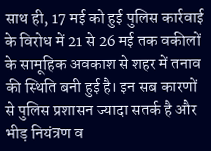साथ ही, 17 मई को हुई पुलिस कार्रवाई के विरोध में 21 से 26 मई तक वकीलों के सामूहिक अवकाश से शहर में तनाव की स्थिति बनी हुई है। इन सब कारणों से पुलिस प्रशासन ज्यादा सतर्क है और भीड़ नियंत्रण व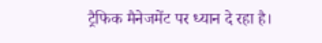ट्रैफिक मैनेजमेंट पर ध्यान दे रहा है।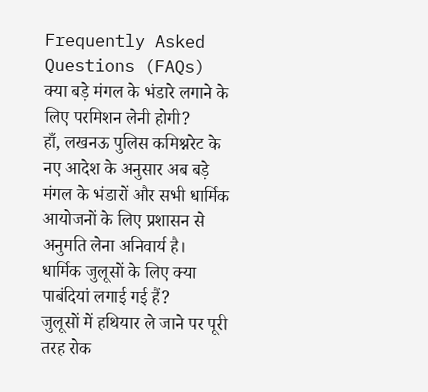Frequently Asked Questions (FAQs)
क्या बड़े मंगल के भंडारे लगाने के लिए परमिशन लेनी होगी?
हाँ, लखनऊ पुलिस कमिश्नरेट के नए आदेश के अनुसार अब बड़े मंगल के भंडारों और सभी धार्मिक आयोजनों के लिए प्रशासन से अनुमति लेना अनिवार्य है।
धार्मिक जुलूसों के लिए क्या पाबंदियां लगाई गई हैं?
जुलूसों में हथियार ले जाने पर पूरी तरह रोक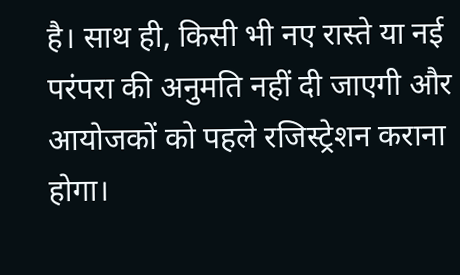है। साथ ही, किसी भी नए रास्ते या नई परंपरा की अनुमति नहीं दी जाएगी और आयोजकों को पहले रजिस्ट्रेशन कराना होगा।